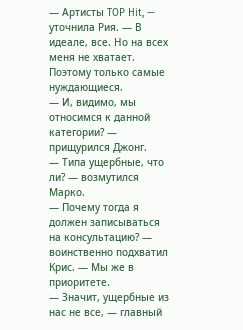— Артисты TOP Hit, — уточнила Рия. — В идеале, все. Но на всех меня не хватает. Поэтому только самые нуждающиеся.
— И, видимо, мы относимся к данной категории? — прищурился Джонг.
— Типа ущербные, что ли? — возмутился Марко.
— Почему тогда я должен записываться на консультацию? — воинственно подхватил Крис. — Мы же в приоритете.
— Значит, ущербные из нас не все, — главный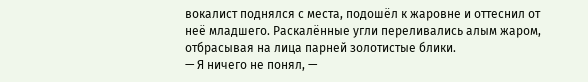вокалист поднялся с места, подошёл к жаровне и оттеснил от неё младшего. Раскалённые угли переливались алым жаром, отбрасывая на лица парней золотистые блики.
— Я ничего не понял, —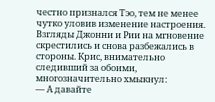честно признался Тэо, тем не менее чутко уловив изменение настроения.
Взгляды Джонни и Рии на мгновение скрестились и снова разбежались в стороны. Крис, внимательно следивший за обоими, многозначительно хмыкнул:
— А давайте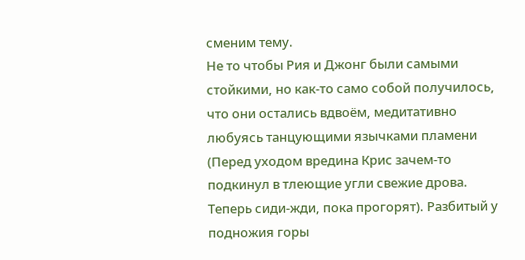сменим тему.
Не то чтобы Рия и Джонг были самыми стойкими, но как-то само собой получилось, что они остались вдвоём, медитативно любуясь танцующими язычками пламени (Перед уходом вредина Крис зачем-то подкинул в тлеющие угли свежие дрова. Теперь сиди-жди, пока прогорят). Разбитый у подножия горы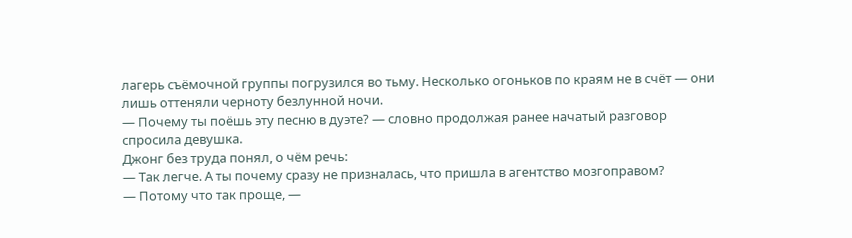лагерь съёмочной группы погрузился во тьму. Несколько огоньков по краям не в счёт — они лишь оттеняли черноту безлунной ночи.
— Почему ты поёшь эту песню в дуэте? — словно продолжая ранее начатый разговор спросила девушка.
Джонг без труда понял, о чём речь:
— Так легче. А ты почему сразу не призналась, что пришла в агентство мозгоправом?
— Потому что так проще, —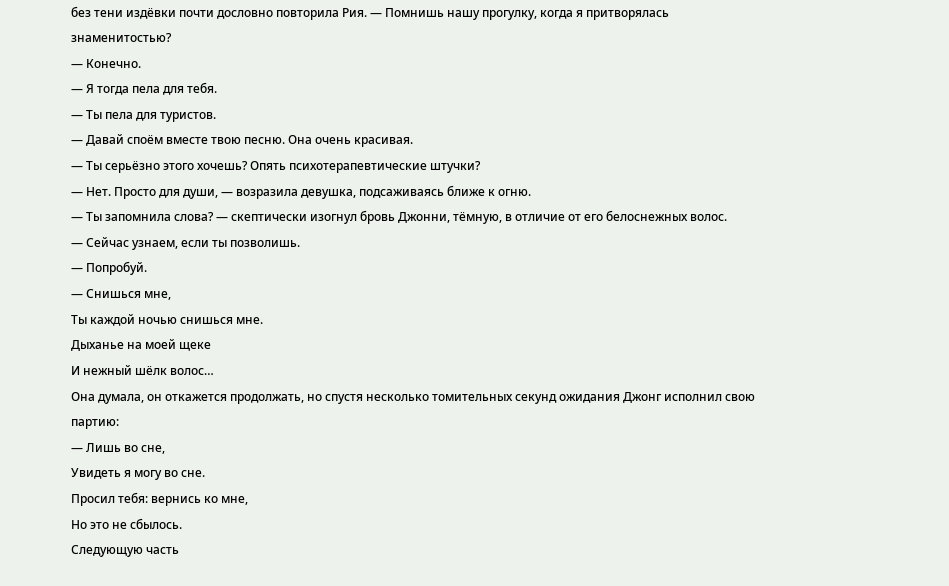без тени издёвки почти дословно повторила Рия. — Помнишь нашу прогулку, когда я притворялась знаменитостью?
— Конечно.
— Я тогда пела для тебя.
— Ты пела для туристов.
— Давай споём вместе твою песню. Она очень красивая.
— Ты серьёзно этого хочешь? Опять психотерапевтические штучки?
— Нет. Просто для души, — возразила девушка, подсаживаясь ближе к огню.
— Ты запомнила слова? — скептически изогнул бровь Джонни, тёмную, в отличие от его белоснежных волос.
— Сейчас узнаем, если ты позволишь.
— Попробуй.
— Снишься мне,
Ты каждой ночью снишься мне.
Дыханье на моей щеке
И нежный шёлк волос…
Она думала, он откажется продолжать, но спустя несколько томительных секунд ожидания Джонг исполнил свою партию:
— Лишь во сне,
Увидеть я могу во сне.
Просил тебя: вернись ко мне,
Но это не сбылось.
Следующую часть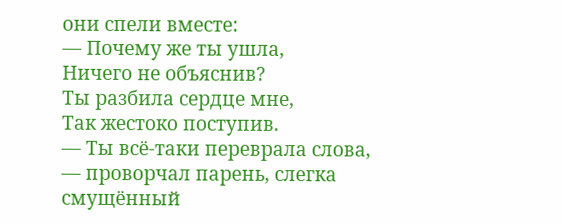они спели вместе:
— Почему же ты ушла,
Ничего не объяснив?
Ты разбила сердце мне,
Так жестоко поступив.
— Ты всё-таки переврала слова, — проворчал парень, слегка смущённый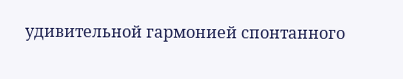удивительной гармонией спонтанного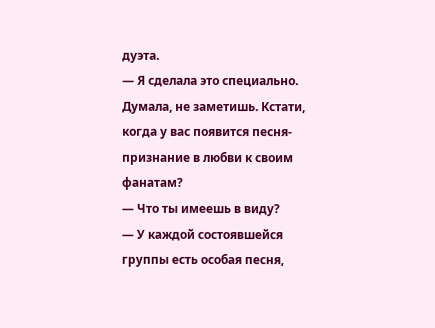дуэта.
— Я сделала это специально. Думала, не заметишь. Кстати, когда у вас появится песня-признание в любви к своим фанатам?
— Что ты имеешь в виду?
— У каждой состоявшейся группы есть особая песня,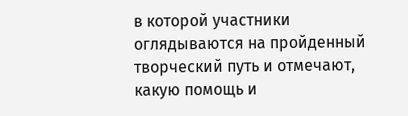в которой участники оглядываются на пройденный творческий путь и отмечают, какую помощь и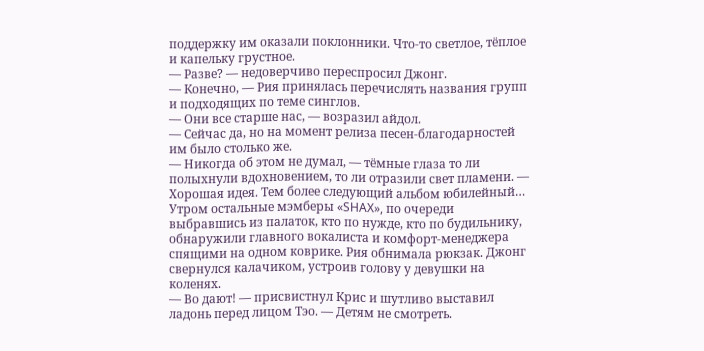поддержку им оказали поклонники. Что-то светлое, тёплое и капельку грустное.
— Разве? — недоверчиво переспросил Джонг.
— Конечно, — Рия принялась перечислять названия групп и подходящих по теме синглов.
— Они все старше нас, — возразил айдол.
— Сейчас да, но на момент релиза песен-благодарностей им было столько же.
— Никогда об этом не думал, — тёмные глаза то ли полыхнули вдохновением, то ли отразили свет пламени. — Хорошая идея. Тем более следующий альбом юбилейный…
Утром остальные мэмберы «SHAX», по очереди выбравшись из палаток, кто по нужде, кто по будильнику, обнаружили главного вокалиста и комфорт-менеджера спящими на одном коврике. Рия обнимала рюкзак. Джонг свернулся калачиком, устроив голову у девушки на коленях.
— Во дают! — присвистнул Крис и шутливо выставил ладонь перед лицом Тэо. — Детям не смотреть.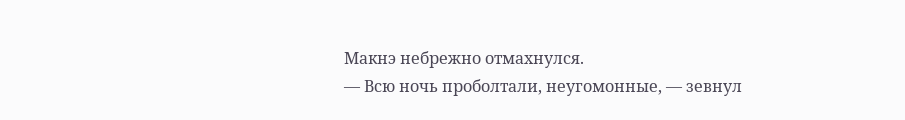Макнэ небрежно отмахнулся.
— Всю ночь проболтали, неугомонные, — зевнул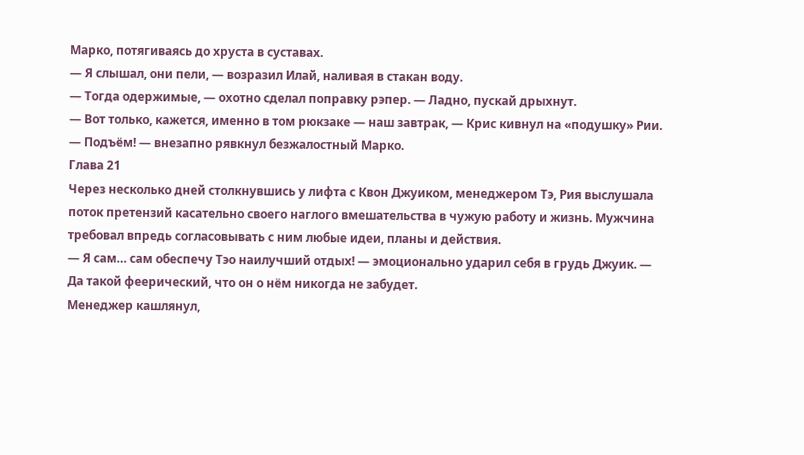Марко, потягиваясь до хруста в суставах.
— Я слышал, они пели, — возразил Илай, наливая в стакан воду.
— Тогда одержимые, — охотно сделал поправку рэпер. — Ладно, пускай дрыхнут.
— Вот только, кажется, именно в том рюкзаке — наш завтрак, — Крис кивнул на «подушку» Рии.
— Подъём! — внезапно рявкнул безжалостный Марко.
Глава 21
Через несколько дней столкнувшись у лифта с Квон Джуиком, менеджером Тэ, Рия выслушала поток претензий касательно своего наглого вмешательства в чужую работу и жизнь. Мужчина требовал впредь согласовывать с ним любые идеи, планы и действия.
— Я сам… сам обеспечу Тэо наилучший отдых! — эмоционально ударил себя в грудь Джуик. — Да такой феерический, что он о нём никогда не забудет.
Менеджер кашлянул,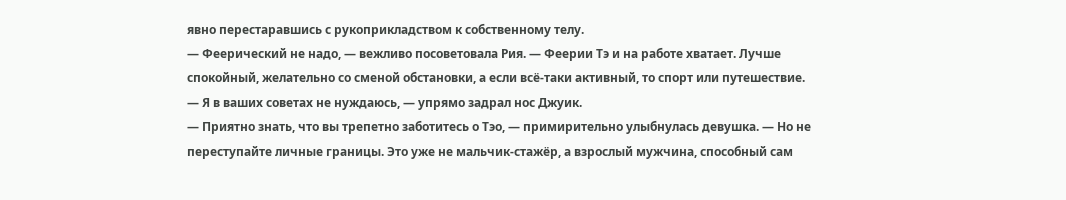явно перестаравшись с рукоприкладством к собственному телу.
— Феерический не надо, — вежливо посоветовала Рия. — Феерии Тэ и на работе хватает. Лучше спокойный, желательно со сменой обстановки, а если всё-таки активный, то спорт или путешествие.
— Я в ваших советах не нуждаюсь, — упрямо задрал нос Джуик.
— Приятно знать, что вы трепетно заботитесь о Тэо, — примирительно улыбнулась девушка. — Но не переступайте личные границы. Это уже не мальчик-стажёр, а взрослый мужчина, способный сам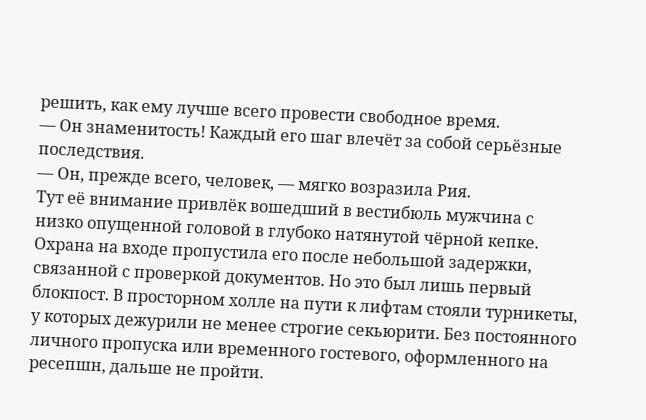решить, как ему лучше всего провести свободное время.
— Он знаменитость! Каждый его шаг влечёт за собой серьёзные последствия.
— Он, прежде всего, человек, — мягко возразила Рия.
Тут её внимание привлёк вошедший в вестибюль мужчина с низко опущенной головой в глубоко натянутой чёрной кепке. Охрана на входе пропустила его после небольшой задержки, связанной с проверкой документов. Но это был лишь первый блокпост. В просторном холле на пути к лифтам стояли турникеты, у которых дежурили не менее строгие секьюрити. Без постоянного личного пропуска или временного гостевого, оформленного на ресепшн, дальше не пройти.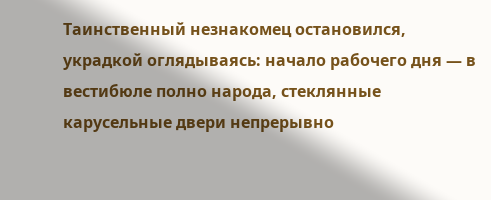Таинственный незнакомец остановился, украдкой оглядываясь: начало рабочего дня — в вестибюле полно народа, стеклянные карусельные двери непрерывно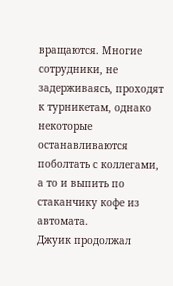вращаются. Многие сотрудники, не задерживаясь, проходят к турникетам, однако некоторые останавливаются поболтать с коллегами, а то и выпить по стаканчику кофе из автомата.
Джуик продолжал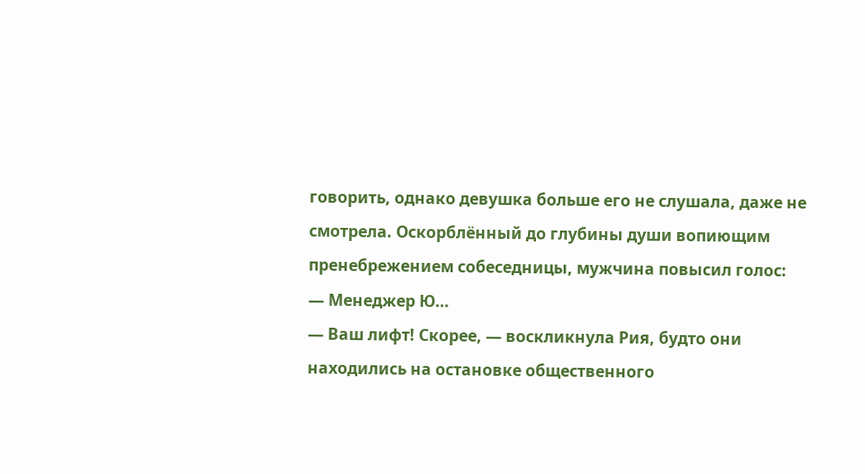говорить, однако девушка больше его не слушала, даже не смотрела. Оскорблённый до глубины души вопиющим пренебрежением собеседницы, мужчина повысил голос:
— Менеджер Ю…
— Ваш лифт! Скорее, — воскликнула Рия, будто они находились на остановке общественного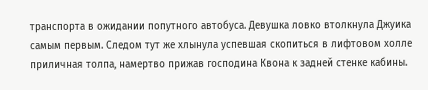транспорта в ожидании попутного автобуса. Девушка ловко втолкнула Джуика самым первым. Следом тут же хлынула успевшая скопиться в лифтовом холле приличная толпа, намертво прижав господина Квона к задней стенке кабины.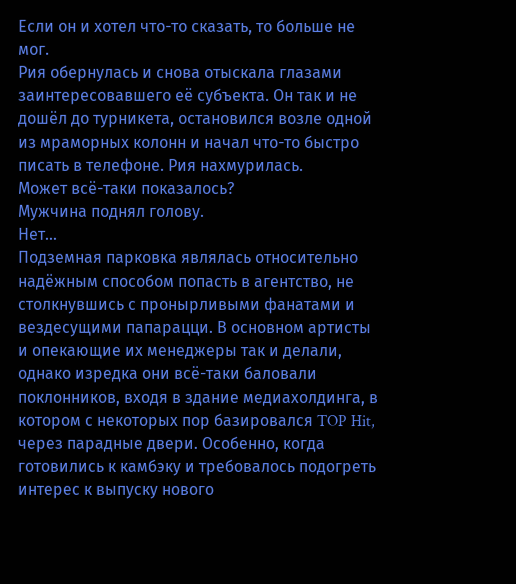Если он и хотел что-то сказать, то больше не мог.
Рия обернулась и снова отыскала глазами заинтересовавшего её субъекта. Он так и не дошёл до турникета, остановился возле одной из мраморных колонн и начал что-то быстро писать в телефоне. Рия нахмурилась.
Может всё-таки показалось?
Мужчина поднял голову.
Нет…
Подземная парковка являлась относительно надёжным способом попасть в агентство, не столкнувшись с пронырливыми фанатами и вездесущими папарацци. В основном артисты и опекающие их менеджеры так и делали, однако изредка они всё-таки баловали поклонников, входя в здание медиахолдинга, в котором с некоторых пор базировался TOP Hit, через парадные двери. Особенно, когда готовились к камбэку и требовалось подогреть интерес к выпуску нового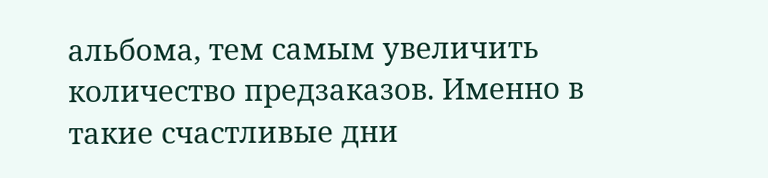альбома, тем самым увеличить количество предзаказов. Именно в такие счастливые дни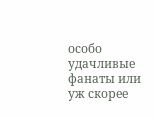особо удачливые фанаты или уж скорее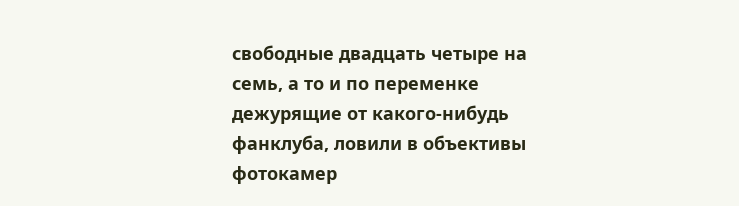свободные двадцать четыре на семь, а то и по переменке дежурящие от какого-нибудь фанклуба, ловили в объективы фотокамер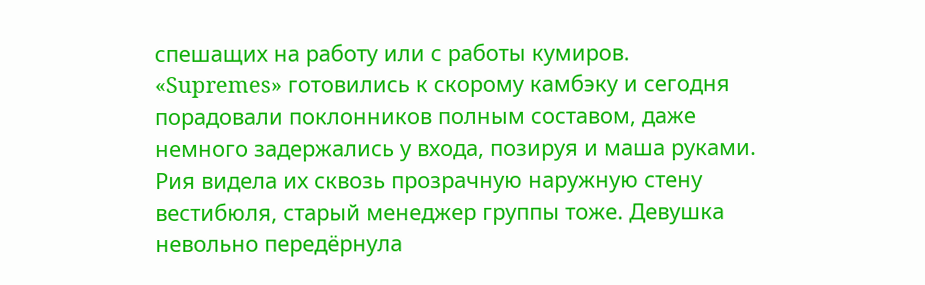спешащих на работу или с работы кумиров.
«Supremes» готовились к скорому камбэку и сегодня порадовали поклонников полным составом, даже немного задержались у входа, позируя и маша руками. Рия видела их сквозь прозрачную наружную стену вестибюля, старый менеджер группы тоже. Девушка невольно передёрнула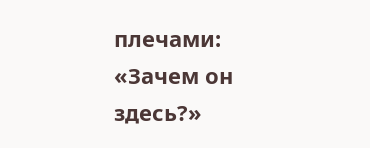плечами: «Зачем он здесь?»